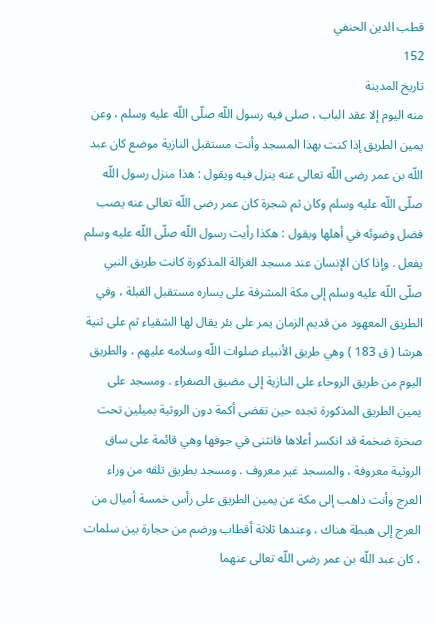قطب الدين الحنفي
152
تاريخ المدينة
منه اليوم إلا عقد الباب ، صلى فيه رسول اللّه صلّى اللّه عليه وسلم ، وعن يمين الطريق إذا كنت بهذا المسجد وأنت مستقبل النازية موضع كان عبد اللّه بن عمر رضى اللّه تعالى عنه ينزل فيه ويقول : هذا منزل رسول اللّه صلّى اللّه عليه وسلم وكان ثم شجرة كان عمر رضى اللّه تعالى عنه يصب فضل وضوئه في أهلها ويقول : هكذا رأيت رسول اللّه صلّى اللّه عليه وسلم يفعل . وإذا كان الإنسان عند مسجد الغزالة المذكورة كانت طريق النبي صلّى اللّه عليه وسلم إلى مكة المشرفة على يساره مستقبل القبلة ، وفي الطريق المعهود من قديم الزمان يمر على بئر يقال لها الشقياء ثم على ثنية هرشا ( ق 183 ) وهي طريق الأنبياء صلوات اللّه وسلامه عليهم ، والطريق اليوم من طريق الروحاء على النازية إلى مضيق الصفراء . ومسجد على يمين الطريق المذكورة تجده حين تقضى أكمة دون الروثية بميلين تحت صخرة ضخمة قد انكسر أعلاها فانثنى في جوفها وهي قائمة على ساق الروثية معروفة ، والمسجد غير معروف . ومسجد بطريق تلقه من وراء العرج وأنت ذاهب إلى مكة عن يمين الطريق على رأس خمسة أميال من العرج إلى هبطة هناك ، وعندها ثلاثة أقطاب ورضم من حجارة بين سلمات ، كان عبد اللّه بن عمر رضى اللّه تعالى عنهما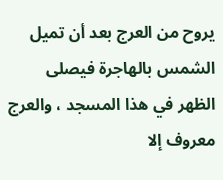يروح من العرج بعد أن تميل الشمس بالهاجرة فيصلى الظهر في هذا المسجد ، والعرج معروف إلا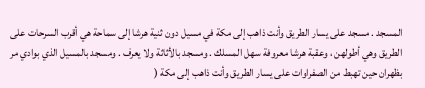المسجد . مسجد على يسار الطريق وأنت ذاهب إلى مكة في مسيل دون ثنية هرشا إلى سماحة هي أقرب السرحات على الطريق وهي أطولهن ، وعقبة هرشا معروفة سهل المسلك . ومسجد بالأثاثة ولا يعرف . ومسجد بالمسيل الذي بوادي مر بظهران حين تهبط من الصفراوات على يسار الطريق وأنت ذاهب إلى مكة (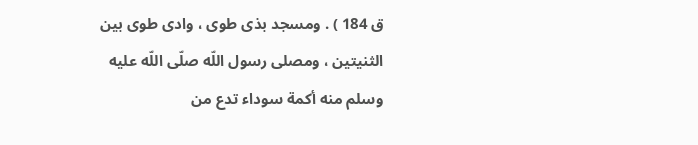ق 184 ) . ومسجد بذى طوى ، وادى طوى بين الثنيتين ، ومصلى رسول اللّه صلّى اللّه عليه وسلم منه أكمة سوداء تدع من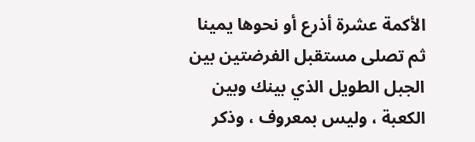الأكمة عشرة أذرع أو نحوها يمينا ثم تصلى مستقبل الفرضتين بين الجبل الطويل الذي بينك وبين الكعبة ، وليس بمعروف ، وذكر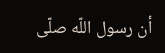أن رسول اللّه صلّى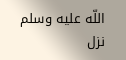اللّه عليه وسلم نزل